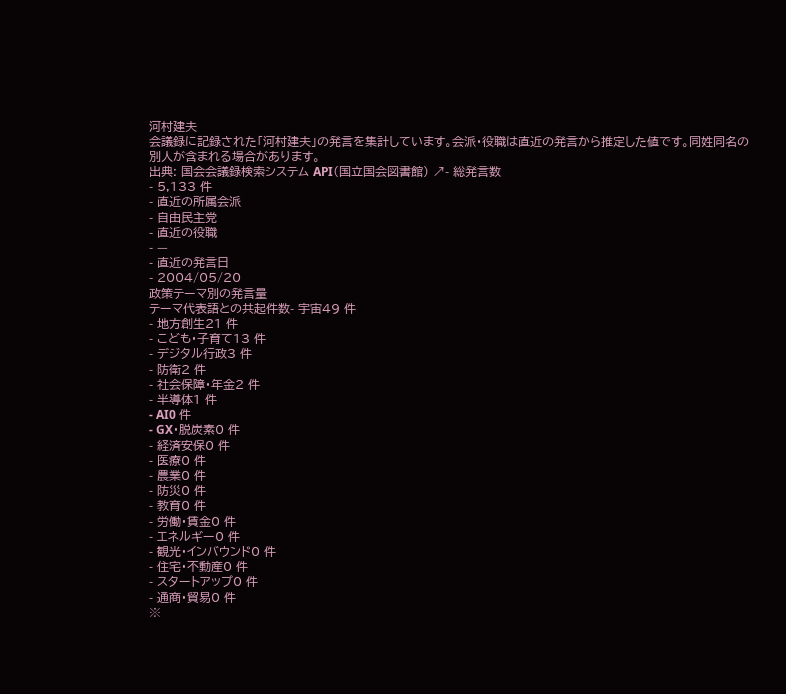河村建夫
会議録に記録された「河村建夫」の発言を集計しています。会派・役職は直近の発言から推定した値です。同姓同名の別人が含まれる場合があります。
出典: 国会会議録検索システム API(国立国会図書館) ↗- 総発言数
- 5,133 件
- 直近の所属会派
- 自由民主党
- 直近の役職
- —
- 直近の発言日
- 2004/05/20
政策テーマ別の発言量
テーマ代表語との共起件数- 宇宙49 件
- 地方創生21 件
- こども・子育て13 件
- デジタル行政3 件
- 防衛2 件
- 社会保障・年金2 件
- 半導体1 件
- AI0 件
- GX・脱炭素0 件
- 経済安保0 件
- 医療0 件
- 農業0 件
- 防災0 件
- 教育0 件
- 労働・賃金0 件
- エネルギー0 件
- 観光・インバウンド0 件
- 住宅・不動産0 件
- スタートアップ0 件
- 通商・貿易0 件
※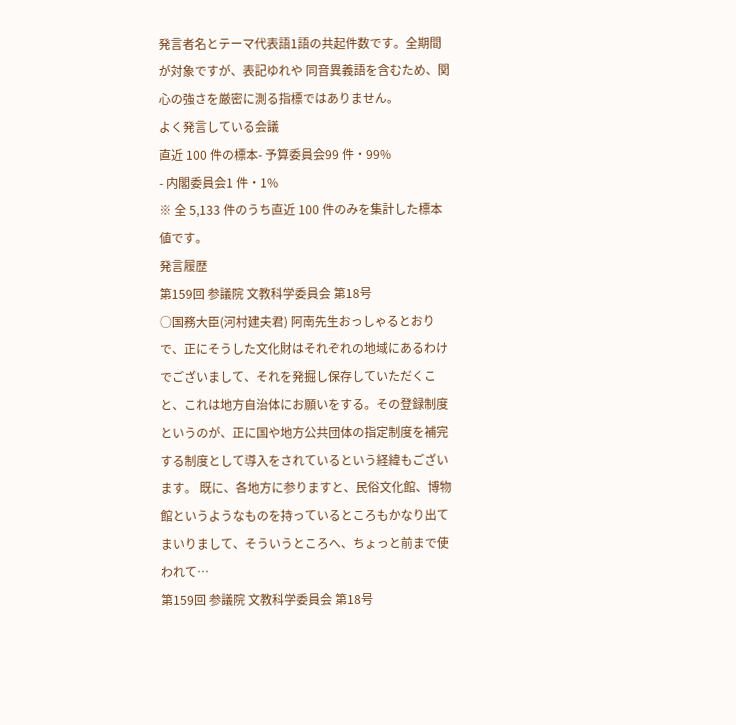発言者名とテーマ代表語1語の共起件数です。全期間が対象ですが、表記ゆれや 同音異義語を含むため、関心の強さを厳密に測る指標ではありません。
よく発言している会議
直近 100 件の標本- 予算委員会99 件・99%
- 内閣委員会1 件・1%
※ 全 5,133 件のうち直近 100 件のみを集計した標本値です。
発言履歴
第159回 参議院 文教科学委員会 第18号
○国務大臣(河村建夫君) 阿南先生おっしゃるとおりで、正にそうした文化財はそれぞれの地域にあるわけでございまして、それを発掘し保存していただくこと、これは地方自治体にお願いをする。その登録制度というのが、正に国や地方公共団体の指定制度を補完する制度として導入をされているという経緯もございます。 既に、各地方に参りますと、民俗文化館、博物館というようなものを持っているところもかなり出てまいりまして、そういうところへ、ちょっと前まで使われて…
第159回 参議院 文教科学委員会 第18号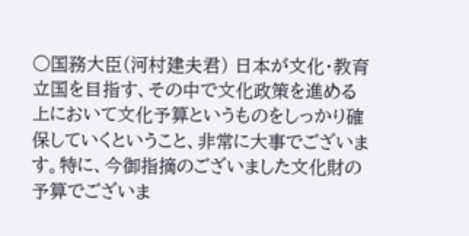○国務大臣(河村建夫君) 日本が文化・教育立国を目指す、その中で文化政策を進める上において文化予算というものをしっかり確保していくということ、非常に大事でございます。特に、今御指摘のございました文化財の予算でございま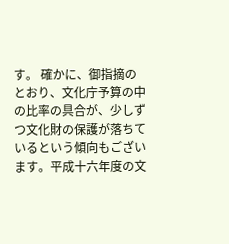す。 確かに、御指摘のとおり、文化庁予算の中の比率の具合が、少しずつ文化財の保護が落ちているという傾向もございます。平成十六年度の文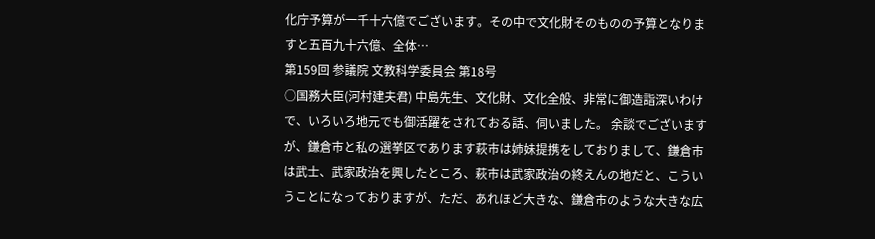化庁予算が一千十六億でございます。その中で文化財そのものの予算となりますと五百九十六億、全体…
第159回 参議院 文教科学委員会 第18号
○国務大臣(河村建夫君) 中島先生、文化財、文化全般、非常に御造詣深いわけで、いろいろ地元でも御活躍をされておる話、伺いました。 余談でございますが、鎌倉市と私の選挙区であります萩市は姉妹提携をしておりまして、鎌倉市は武士、武家政治を興したところ、萩市は武家政治の終えんの地だと、こういうことになっておりますが、ただ、あれほど大きな、鎌倉市のような大きな広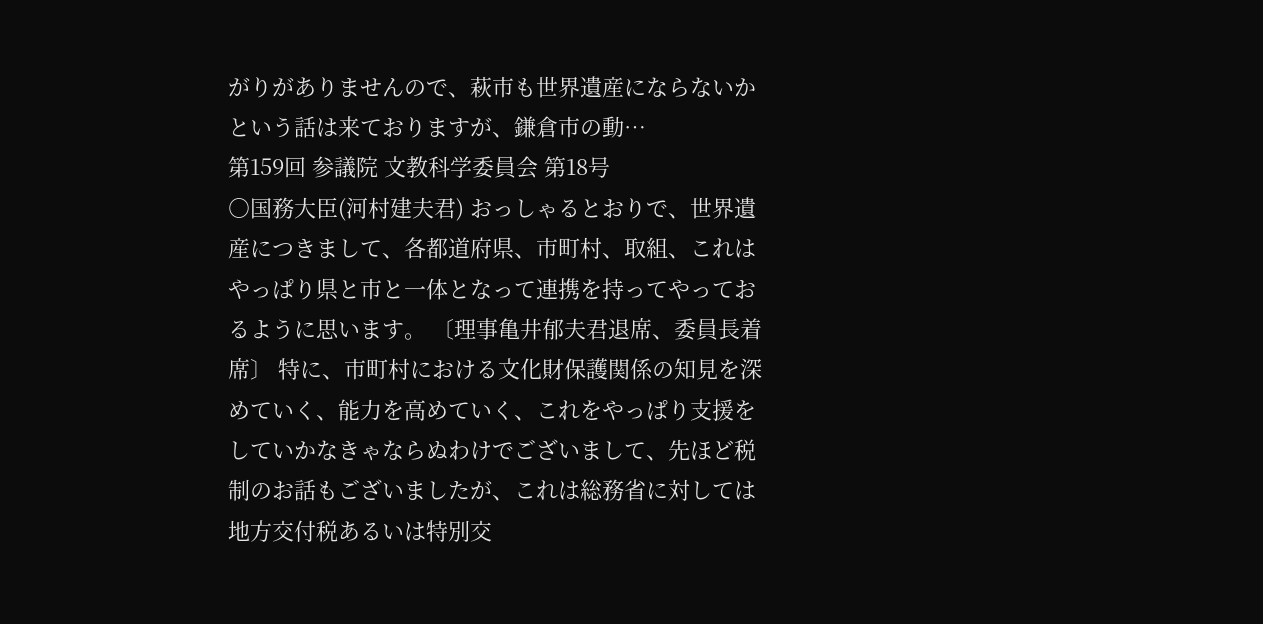がりがありませんので、萩市も世界遺産にならないかという話は来ておりますが、鎌倉市の動…
第159回 参議院 文教科学委員会 第18号
○国務大臣(河村建夫君) おっしゃるとおりで、世界遺産につきまして、各都道府県、市町村、取組、これはやっぱり県と市と一体となって連携を持ってやっておるように思います。 〔理事亀井郁夫君退席、委員長着席〕 特に、市町村における文化財保護関係の知見を深めていく、能力を高めていく、これをやっぱり支援をしていかなきゃならぬわけでございまして、先ほど税制のお話もございましたが、これは総務省に対しては地方交付税あるいは特別交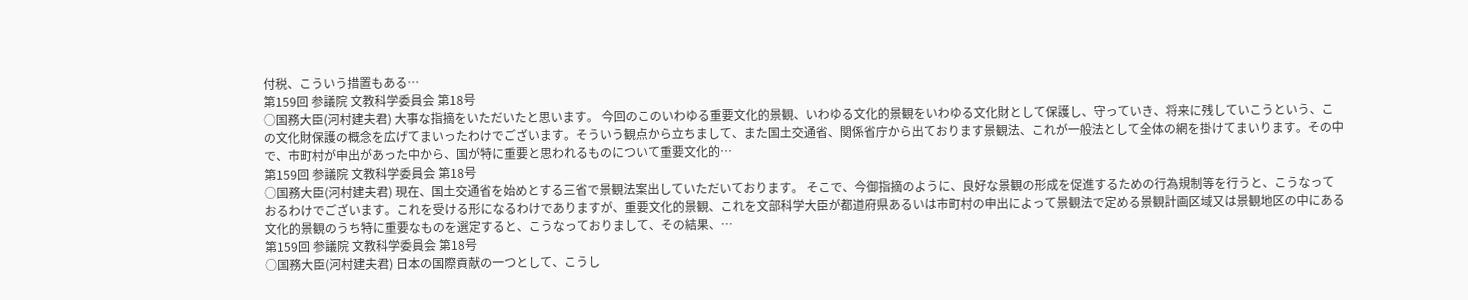付税、こういう措置もある…
第159回 参議院 文教科学委員会 第18号
○国務大臣(河村建夫君) 大事な指摘をいただいたと思います。 今回のこのいわゆる重要文化的景観、いわゆる文化的景観をいわゆる文化財として保護し、守っていき、将来に残していこうという、この文化財保護の概念を広げてまいったわけでございます。そういう観点から立ちまして、また国土交通省、関係省庁から出ております景観法、これが一般法として全体の網を掛けてまいります。その中で、市町村が申出があった中から、国が特に重要と思われるものについて重要文化的…
第159回 参議院 文教科学委員会 第18号
○国務大臣(河村建夫君) 現在、国土交通省を始めとする三省で景観法案出していただいております。 そこで、今御指摘のように、良好な景観の形成を促進するための行為規制等を行うと、こうなっておるわけでございます。これを受ける形になるわけでありますが、重要文化的景観、これを文部科学大臣が都道府県あるいは市町村の申出によって景観法で定める景観計画区域又は景観地区の中にある文化的景観のうち特に重要なものを選定すると、こうなっておりまして、その結果、…
第159回 参議院 文教科学委員会 第18号
○国務大臣(河村建夫君) 日本の国際貢献の一つとして、こうし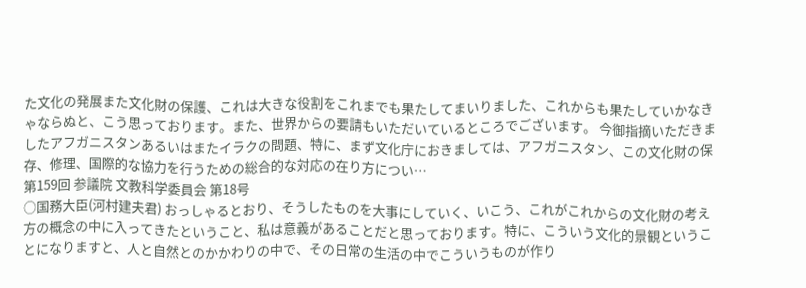た文化の発展また文化財の保護、これは大きな役割をこれまでも果たしてまいりました、これからも果たしていかなきゃならぬと、こう思っております。また、世界からの要請もいただいているところでございます。 今御指摘いただきましたアフガニスタンあるいはまたイラクの問題、特に、まず文化庁におきましては、アフガニスタン、この文化財の保存、修理、国際的な協力を行うための総合的な対応の在り方につい…
第159回 参議院 文教科学委員会 第18号
○国務大臣(河村建夫君) おっしゃるとおり、そうしたものを大事にしていく、いこう、これがこれからの文化財の考え方の概念の中に入ってきたということ、私は意義があることだと思っております。特に、こういう文化的景観ということになりますと、人と自然とのかかわりの中で、その日常の生活の中でこういうものが作り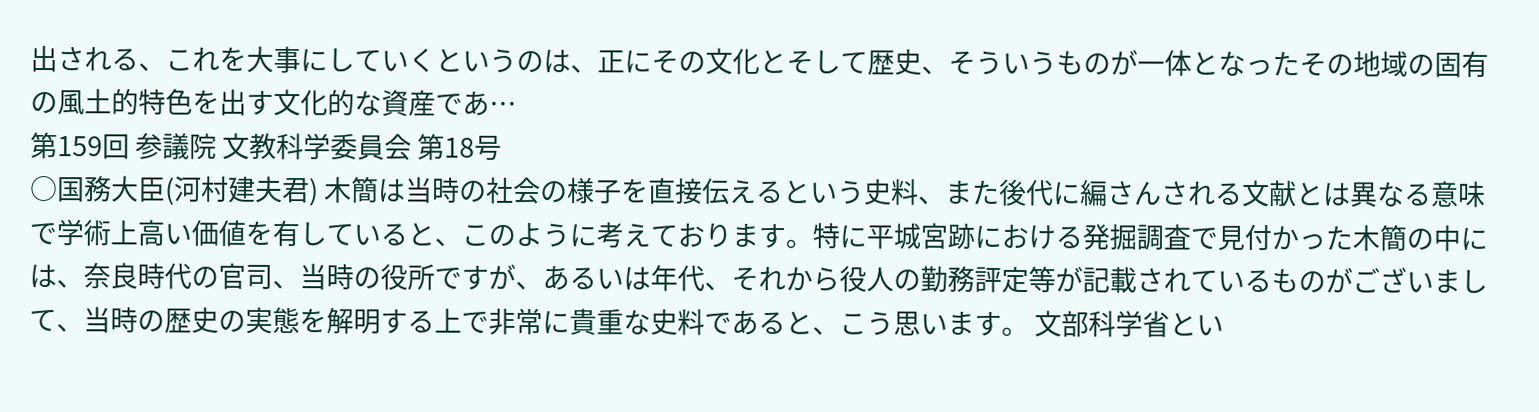出される、これを大事にしていくというのは、正にその文化とそして歴史、そういうものが一体となったその地域の固有の風土的特色を出す文化的な資産であ…
第159回 参議院 文教科学委員会 第18号
○国務大臣(河村建夫君) 木簡は当時の社会の様子を直接伝えるという史料、また後代に編さんされる文献とは異なる意味で学術上高い価値を有していると、このように考えております。特に平城宮跡における発掘調査で見付かった木簡の中には、奈良時代の官司、当時の役所ですが、あるいは年代、それから役人の勤務評定等が記載されているものがございまして、当時の歴史の実態を解明する上で非常に貴重な史料であると、こう思います。 文部科学省とい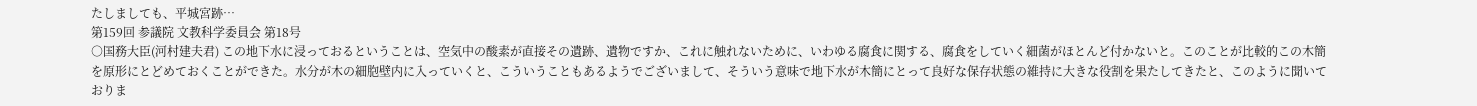たしましても、平城宮跡…
第159回 参議院 文教科学委員会 第18号
○国務大臣(河村建夫君) この地下水に浸っておるということは、空気中の酸素が直接その遺跡、遺物ですか、これに触れないために、いわゆる腐食に関する、腐食をしていく細菌がほとんど付かないと。このことが比較的この木簡を原形にとどめておくことができた。水分が木の細胞壁内に入っていくと、こういうこともあるようでございまして、そういう意味で地下水が木簡にとって良好な保存状態の維持に大きな役割を果たしてきたと、このように聞いておりま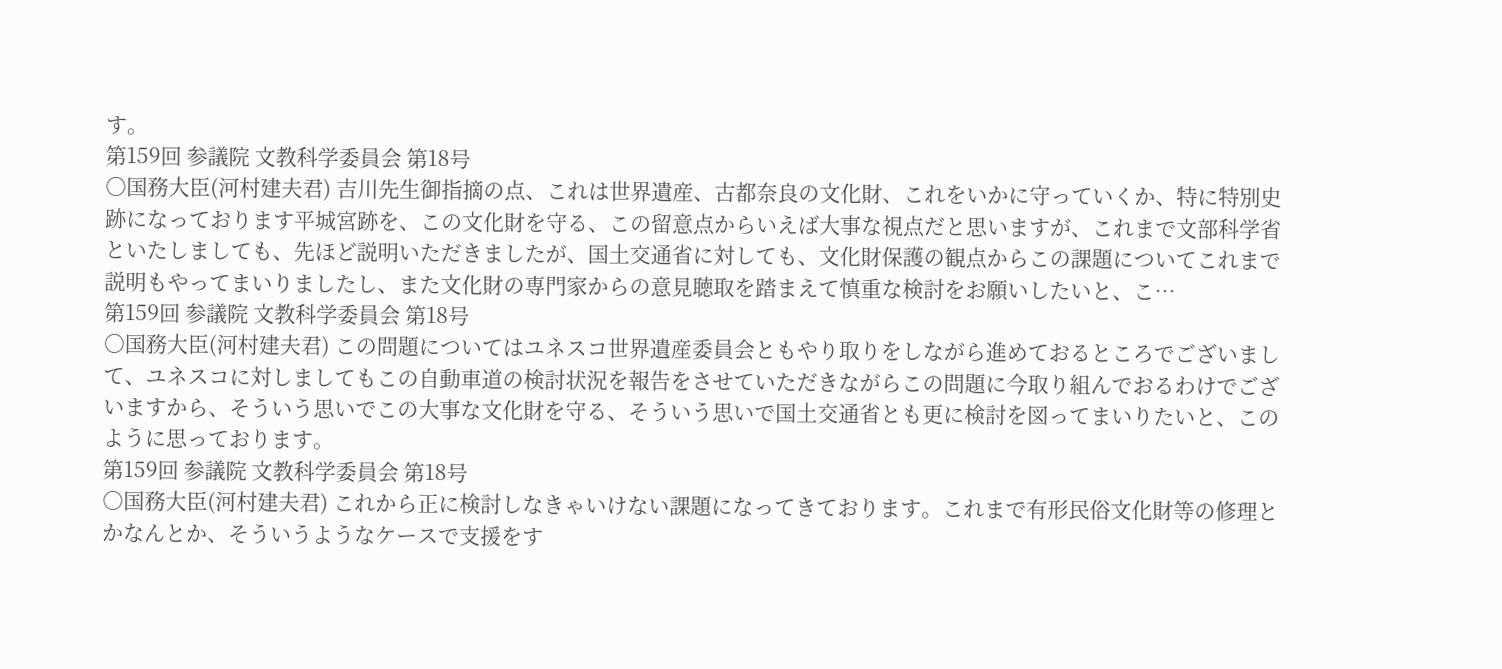す。
第159回 参議院 文教科学委員会 第18号
○国務大臣(河村建夫君) 吉川先生御指摘の点、これは世界遺産、古都奈良の文化財、これをいかに守っていくか、特に特別史跡になっております平城宮跡を、この文化財を守る、この留意点からいえば大事な視点だと思いますが、これまで文部科学省といたしましても、先ほど説明いただきましたが、国土交通省に対しても、文化財保護の観点からこの課題についてこれまで説明もやってまいりましたし、また文化財の専門家からの意見聴取を踏まえて慎重な検討をお願いしたいと、こ…
第159回 参議院 文教科学委員会 第18号
○国務大臣(河村建夫君) この問題についてはユネスコ世界遺産委員会ともやり取りをしながら進めておるところでございまして、ユネスコに対しましてもこの自動車道の検討状況を報告をさせていただきながらこの問題に今取り組んでおるわけでございますから、そういう思いでこの大事な文化財を守る、そういう思いで国土交通省とも更に検討を図ってまいりたいと、このように思っております。
第159回 参議院 文教科学委員会 第18号
○国務大臣(河村建夫君) これから正に検討しなきゃいけない課題になってきております。これまで有形民俗文化財等の修理とかなんとか、そういうようなケースで支援をす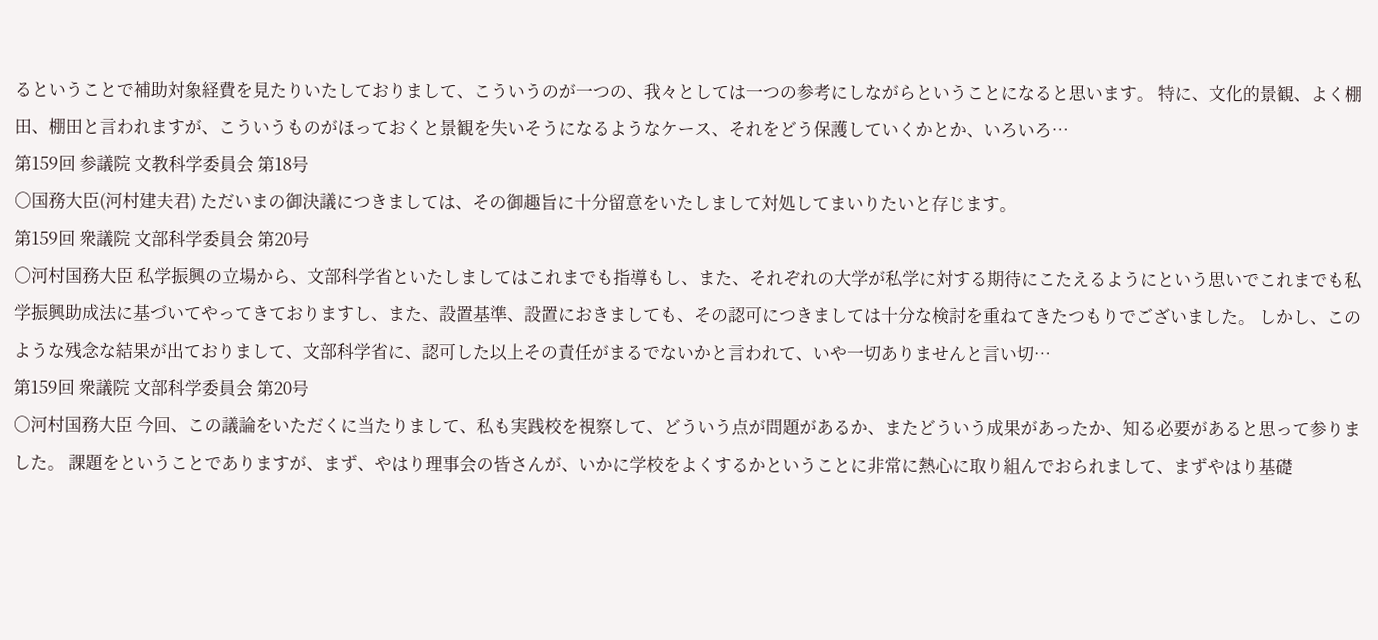るということで補助対象経費を見たりいたしておりまして、こういうのが一つの、我々としては一つの参考にしながらということになると思います。 特に、文化的景観、よく棚田、棚田と言われますが、こういうものがほっておくと景観を失いそうになるようなケース、それをどう保護していくかとか、いろいろ…
第159回 参議院 文教科学委員会 第18号
○国務大臣(河村建夫君) ただいまの御決議につきましては、その御趣旨に十分留意をいたしまして対処してまいりたいと存じます。
第159回 衆議院 文部科学委員会 第20号
○河村国務大臣 私学振興の立場から、文部科学省といたしましてはこれまでも指導もし、また、それぞれの大学が私学に対する期待にこたえるようにという思いでこれまでも私学振興助成法に基づいてやってきておりますし、また、設置基準、設置におきましても、その認可につきましては十分な検討を重ねてきたつもりでございました。 しかし、このような残念な結果が出ておりまして、文部科学省に、認可した以上その責任がまるでないかと言われて、いや一切ありませんと言い切…
第159回 衆議院 文部科学委員会 第20号
○河村国務大臣 今回、この議論をいただくに当たりまして、私も実践校を視察して、どういう点が問題があるか、またどういう成果があったか、知る必要があると思って参りました。 課題をということでありますが、まず、やはり理事会の皆さんが、いかに学校をよくするかということに非常に熱心に取り組んでおられまして、まずやはり基礎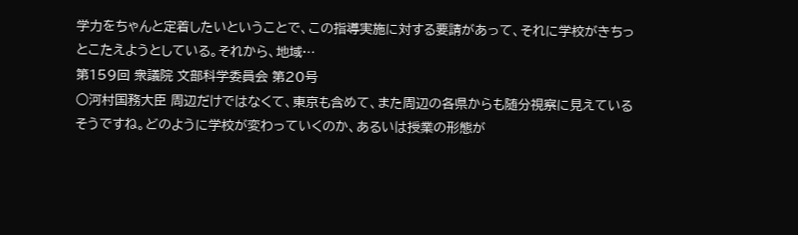学力をちゃんと定着したいということで、この指導実施に対する要請があって、それに学校がきちっとこたえようとしている。それから、地域…
第159回 衆議院 文部科学委員会 第20号
○河村国務大臣 周辺だけではなくて、東京も含めて、また周辺の各県からも随分視察に見えているそうですね。どのように学校が変わっていくのか、あるいは授業の形態が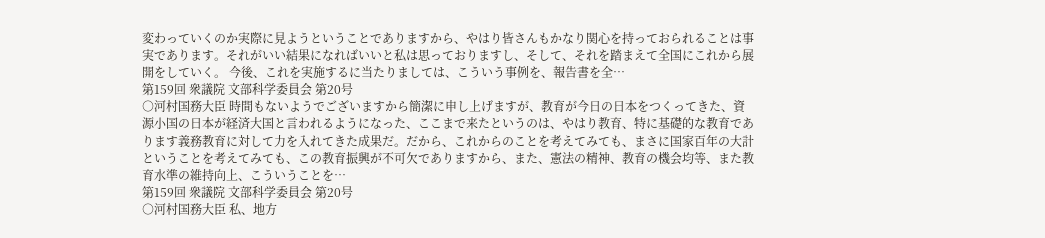変わっていくのか実際に見ようということでありますから、やはり皆さんもかなり関心を持っておられることは事実であります。それがいい結果になればいいと私は思っておりますし、そして、それを踏まえて全国にこれから展開をしていく。 今後、これを実施するに当たりましては、こういう事例を、報告書を全…
第159回 衆議院 文部科学委員会 第20号
○河村国務大臣 時間もないようでございますから簡潔に申し上げますが、教育が今日の日本をつくってきた、資源小国の日本が経済大国と言われるようになった、ここまで来たというのは、やはり教育、特に基礎的な教育であります義務教育に対して力を入れてきた成果だ。だから、これからのことを考えてみても、まさに国家百年の大計ということを考えてみても、この教育振興が不可欠でありますから、また、憲法の精神、教育の機会均等、また教育水準の維持向上、こういうことを…
第159回 衆議院 文部科学委員会 第20号
○河村国務大臣 私、地方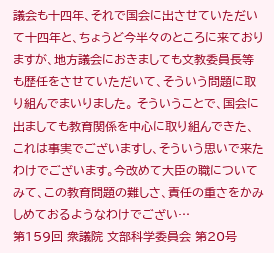議会も十四年、それで国会に出させていただいて十四年と、ちょうど今半々のところに来ておりますが、地方議会におきましても文教委員長等も歴任をさせていただいて、そういう問題に取り組んでまいりました。 そういうことで、国会に出ましても教育関係を中心に取り組んできた、これは事実でございますし、そういう思いで来たわけでございます。今改めて大臣の職についてみて、この教育問題の難しさ、責任の重さをかみしめておるようなわけでござい…
第159回 衆議院 文部科学委員会 第20号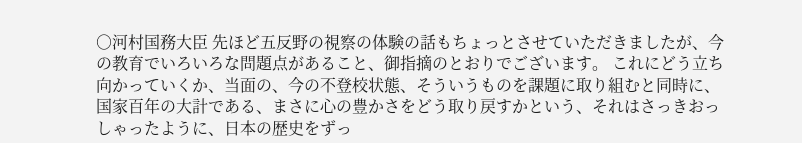○河村国務大臣 先ほど五反野の視察の体験の話もちょっとさせていただきましたが、今の教育でいろいろな問題点があること、御指摘のとおりでございます。 これにどう立ち向かっていくか、当面の、今の不登校状態、そういうものを課題に取り組むと同時に、国家百年の大計である、まさに心の豊かさをどう取り戻すかという、それはさっきおっしゃったように、日本の歴史をずっ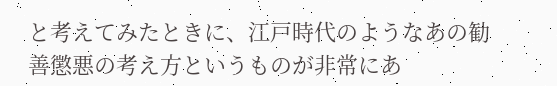と考えてみたときに、江戸時代のようなあの勧善懲悪の考え方というものが非常にあ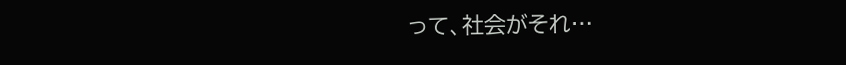って、社会がそれ…